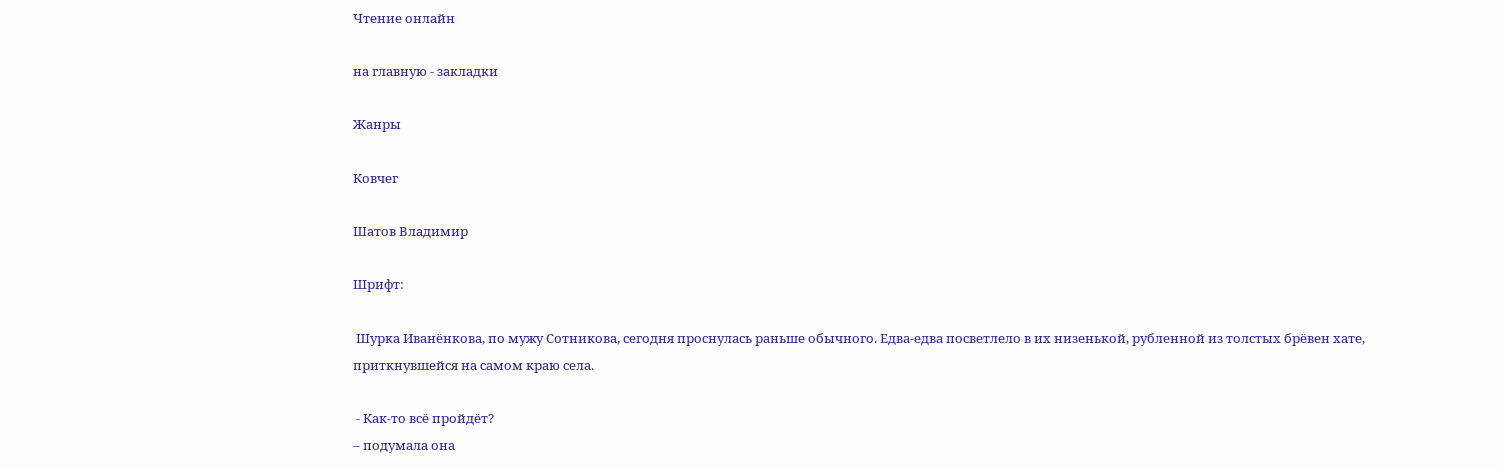Чтение онлайн

на главную - закладки

Жанры

Ковчег

Шатов Владимир

Шрифт:

 Шурка Иванёнкова, по мужу Сотникова, сегодня проснулась раньше обычного. Едва-едва посветлело в их низенькой, рубленной из толстых брёвен хате, приткнувшейся на самом краю села.

 - Как-то всё пройдёт?
– подумала она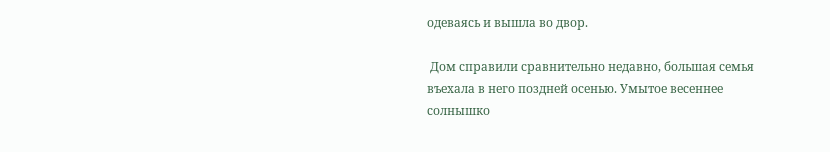одеваясь и вышла во двор.

 Дом справили сравнительно недавно, большая семья въехала в него поздней осенью. Умытое весеннее солнышко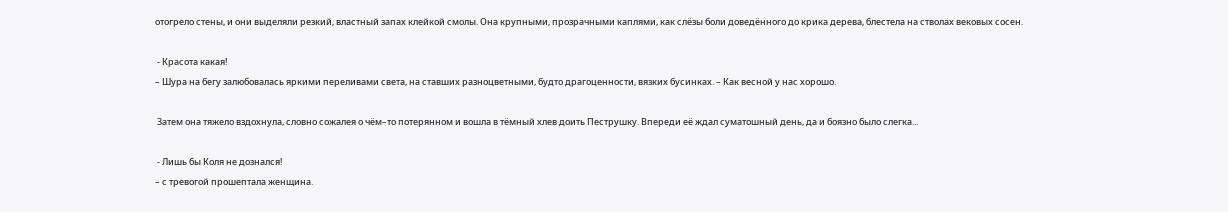отогрело стены, и они выделяли резкий, властный запах клейкой смолы. Она крупными, прозрачными каплями, как слёзы боли доведённого до крика дерева, блестела на стволах вековых сосен.

 - Красота какая!
– Шура на бегу залюбовалась яркими переливами света, на ставших разноцветными, будто драгоценности, вязких бусинках. – Как весной у нас хорошо.

 Затем она тяжело вздохнула, словно сожалея о чём–то потерянном и вошла в тёмный хлев доить Пеструшку. Впереди её ждал суматошный день, да и боязно было слегка...

 - Лишь бы Коля не дознался!
– с тревогой прошептала женщина.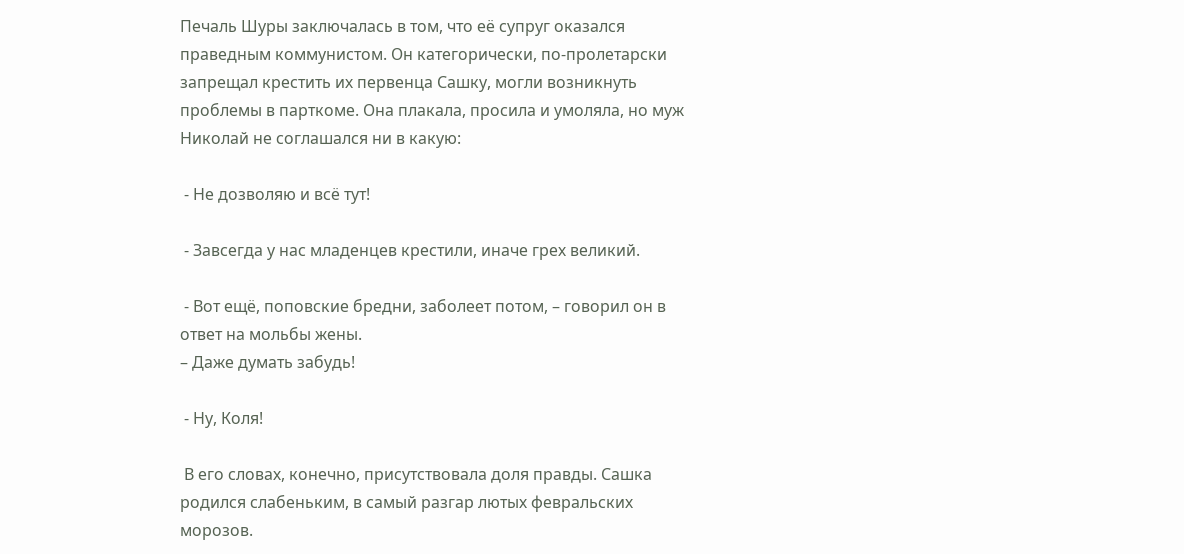Печаль Шуры заключалась в том, что её супруг оказался праведным коммунистом. Он категорически, по-пролетарски запрещал крестить их первенца Сашку, могли возникнуть проблемы в парткоме. Она плакала, просила и умоляла, но муж Николай не соглашался ни в какую:

 - Не дозволяю и всё тут!

 - Завсегда у нас младенцев крестили, иначе грех великий.

 - Вот ещё, поповские бредни, заболеет потом, – говорил он в ответ на мольбы жены.
– Даже думать забудь!

 - Ну, Коля!

 В его словах, конечно, присутствовала доля правды. Сашка родился слабеньким, в самый разгар лютых февральских морозов.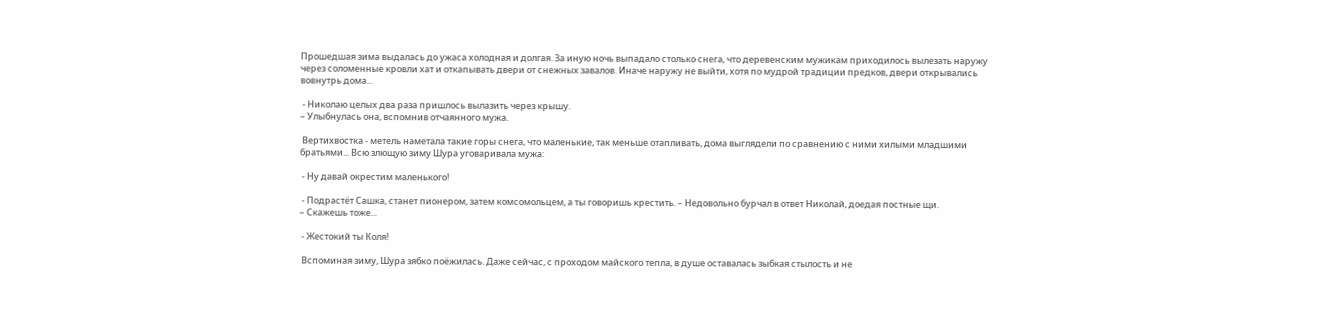Прошедшая зима выдалась до ужаса холодная и долгая. За иную ночь выпадало столько снега, что деревенским мужикам приходилось вылезать наружу через соломенные кровли хат и откапывать двери от снежных завалов. Иначе наружу не выйти, хотя по мудрой традиции предков, двери открывались вовнутрь дома...

 - Николаю целых два раза пришлось вылазить через крышу.
– Улыбнулась она, вспомнив отчаянного мужа.

 Вертихвостка - метель наметала такие горы снега, что маленькие, так меньше отапливать, дома выглядели по сравнению с ними хилыми младшими братьями... Всю злющую зиму Шура уговаривала мужа:

 - Ну давай окрестим маленького!

 - Подрастёт Сашка, станет пионером, затем комсомольцем, а ты говоришь крестить. – Недовольно бурчал в ответ Николай, доедая постные щи.
– Скажешь тоже...

 - Жестокий ты Коля!

 Вспоминая зиму, Шура зябко поёжилась. Даже сейчас, с проходом майского тепла, в душе оставалась зыбкая стылость и не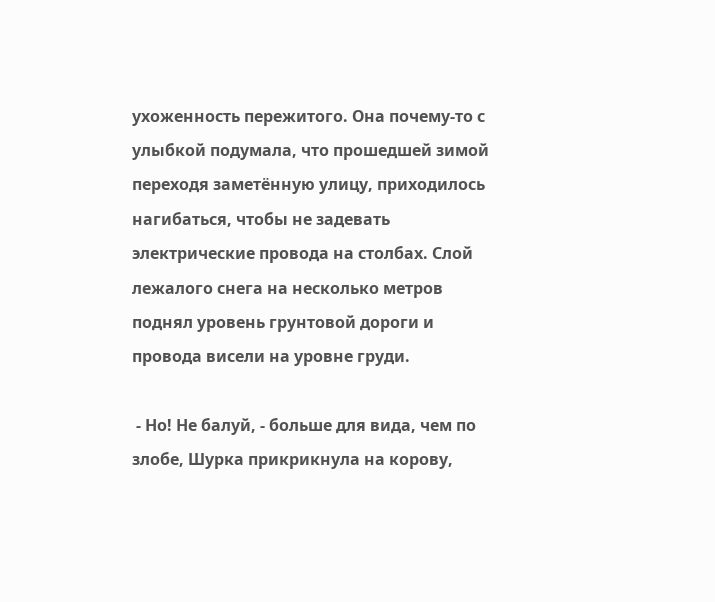ухоженность пережитого. Она почему-то с улыбкой подумала, что прошедшей зимой переходя заметённую улицу, приходилось нагибаться, чтобы не задевать электрические провода на столбах. Слой лежалого снега на несколько метров поднял уровень грунтовой дороги и провода висели на уровне груди.

 - Но! Не балуй, - больше для вида, чем по злобе, Шурка прикрикнула на корову,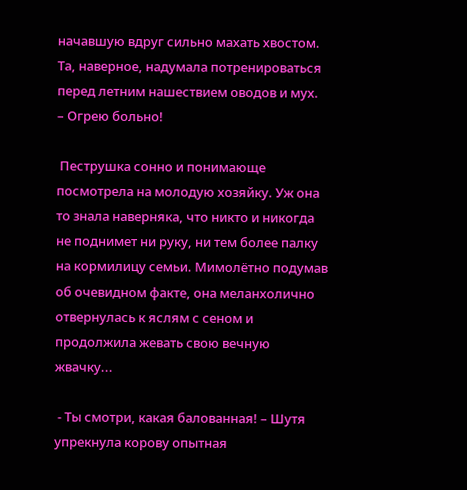начавшую вдруг сильно махать хвостом. Та, наверное, надумала потренироваться перед летним нашествием оводов и мух.
– Огрею больно!

 Пеструшка сонно и понимающе посмотрела на молодую хозяйку. Уж она то знала наверняка, что никто и никогда не поднимет ни руку, ни тем более палку на кормилицу семьи. Мимолётно подумав об очевидном факте, она меланхолично отвернулась к яслям с сеном и продолжила жевать свою вечную жвачку...

 - Ты смотри, какая балованная! – Шутя упрекнула корову опытная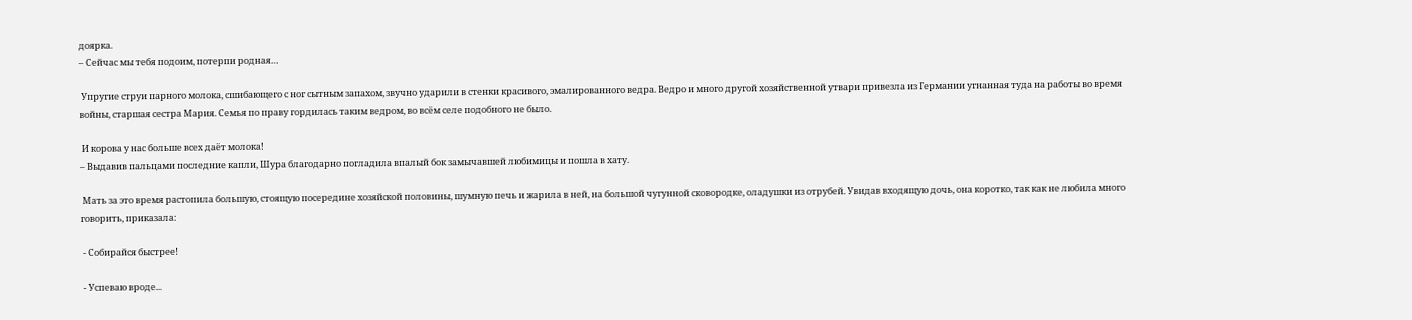доярка.
– Сейчас мы тебя подоим, потерпи родная…

 Упругие струи парного молока, сшибающего с ног сытным запахом, звучно ударили в стенки красивого, эмалированного ведра. Ведро и много другой хозяйственной утвари привезла из Германии угнанная туда на работы во время войны, старшая сестра Мария. Семья по праву гордилась таким ведром, во всём селе подобного не было.

 И корова у нас больше всех даёт молока!
– Выдавив пальцами последние капли, Шура благодарно погладила впалый бок замычавшей любимицы и пошла в хату.

 Мать за это время растопила большую, стоящую посередине хозяйской половины, шумную печь и жарила в ней, на большой чугунной сковородке, оладушки из отрубей. Увидав входящую дочь, она коротко, так как не любила много говорить, приказала:

 - Собирайся быстрее!

 - Успеваю вроде...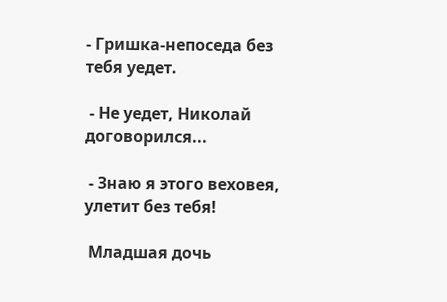- Гришка-непоседа без тебя уедет.

 - Не уедет, Николай договорился...

 - Знаю я этого веховея, улетит без тебя!

 Младшая дочь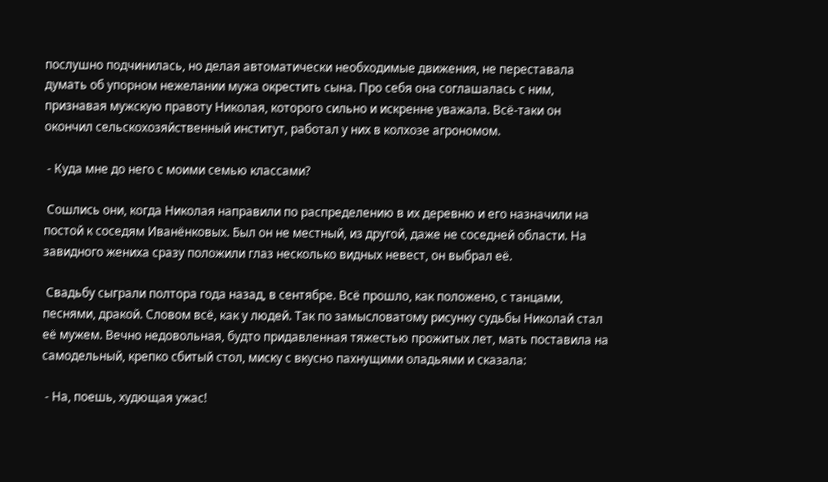послушно подчинилась, но делая автоматически необходимые движения, не переставала думать об упорном нежелании мужа окрестить сына. Про себя она соглашалась с ним, признавая мужскую правоту Николая, которого сильно и искренне уважала. Всё-таки он окончил сельскохозяйственный институт, работал у них в колхозе агрономом.

 - Куда мне до него с моими семью классами?

 Сошлись они, когда Николая направили по распределению в их деревню и его назначили на постой к соседям Иванёнковых. Был он не местный, из другой, даже не соседней области. На завидного жениха сразу положили глаз несколько видных невест, он выбрал её.

 Свадьбу сыграли полтора года назад, в сентябре. Всё прошло, как положено, с танцами, песнями, дракой. Словом всё, как у людей. Так по замысловатому рисунку судьбы Николай стал её мужем. Вечно недовольная, будто придавленная тяжестью прожитых лет, мать поставила на самодельный, крепко сбитый стол, миску с вкусно пахнущими оладьями и сказала:

 - На, поешь, худющая ужас!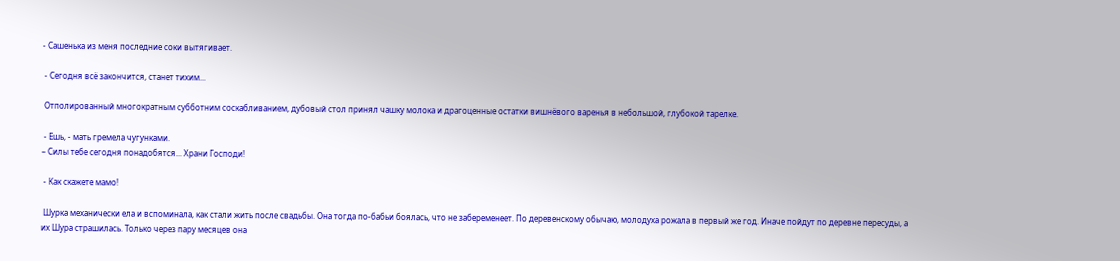- Сашенька из меня последние соки вытягивает.

 - Сегодня всё закончится, станет тихим...

 Отполированный многократным субботним соскабливанием, дубовый стол принял чашку молока и драгоценные остатки вишнёвого варенья в небольшой, глубокой тарелке.

 - Ешь, - мать гремела чугунками.
– Силы тебе сегодня понадобятся... Храни Господи!

 - Как скажете мамо!

 Шурка механически ела и вспоминала, как стали жить после свадьбы. Она тогда по-бабьи боялась, что не забеременеет. По деревенскому обычаю, молодуха рожала в первый же год. Иначе пойдут по деревне пересуды, а их Шура страшилась. Только через пару месяцев она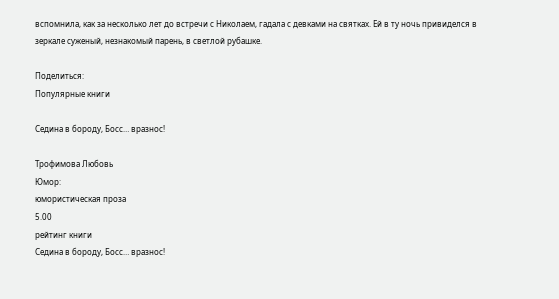вспомнила, как за несколько лет до встречи с Николаем, гадала с девками на святках. Ей в ту ночь привиделся в зеркале суженый, незнакомый парень, в светлой рубашке.

Поделиться:
Популярные книги

Седина в бороду, Босс… вразнос!

Трофимова Любовь
Юмор:
юмористическая проза
5.00
рейтинг книги
Седина в бороду, Босс… вразнос!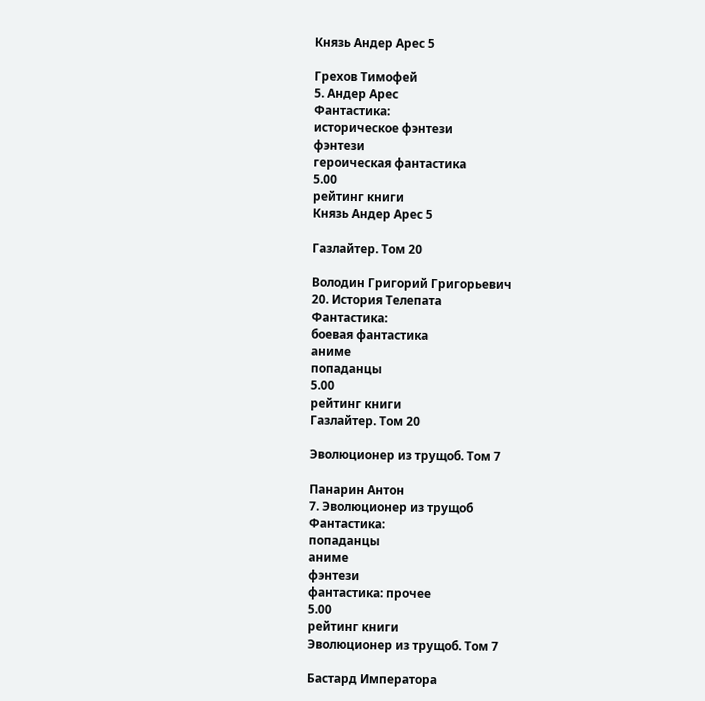Князь Андер Арес 5

Грехов Тимофей
5. Андер Арес
Фантастика:
историческое фэнтези
фэнтези
героическая фантастика
5.00
рейтинг книги
Князь Андер Арес 5

Газлайтер. Том 20

Володин Григорий Григорьевич
20. История Телепата
Фантастика:
боевая фантастика
аниме
попаданцы
5.00
рейтинг книги
Газлайтер. Том 20

Эволюционер из трущоб. Том 7

Панарин Антон
7. Эволюционер из трущоб
Фантастика:
попаданцы
аниме
фэнтези
фантастика: прочее
5.00
рейтинг книги
Эволюционер из трущоб. Том 7

Бастард Императора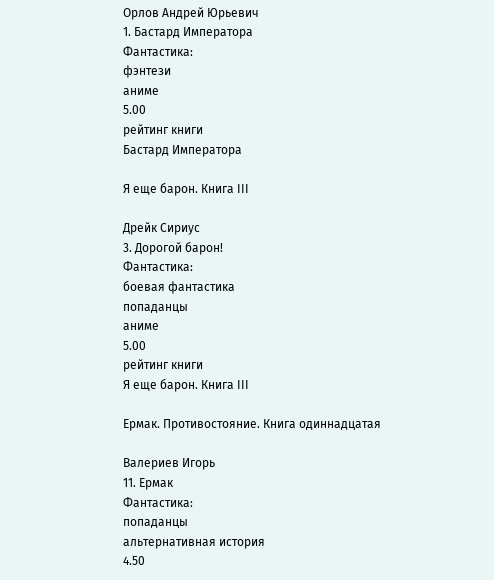Орлов Андрей Юрьевич
1. Бастард Императора
Фантастика:
фэнтези
аниме
5.00
рейтинг книги
Бастард Императора

Я еще барон. Книга III

Дрейк Сириус
3. Дорогой барон!
Фантастика:
боевая фантастика
попаданцы
аниме
5.00
рейтинг книги
Я еще барон. Книга III

Ермак. Противостояние. Книга одиннадцатая

Валериев Игорь
11. Ермак
Фантастика:
попаданцы
альтернативная история
4.50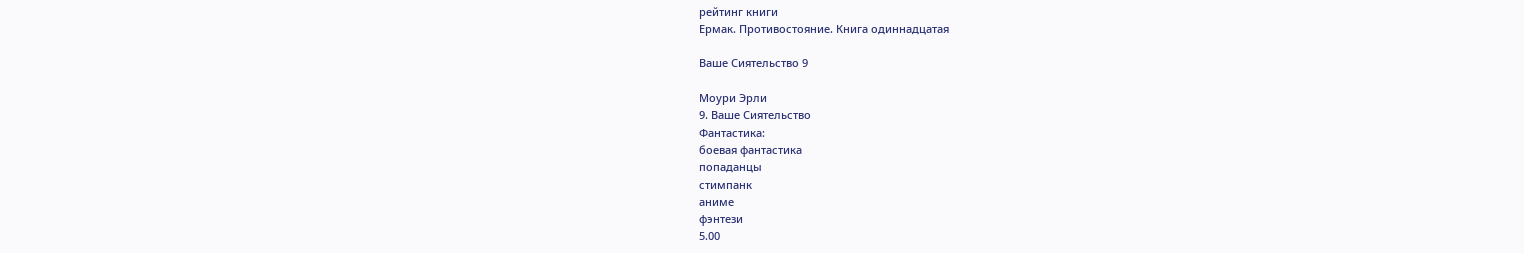рейтинг книги
Ермак. Противостояние. Книга одиннадцатая

Ваше Сиятельство 9

Моури Эрли
9. Ваше Сиятельство
Фантастика:
боевая фантастика
попаданцы
стимпанк
аниме
фэнтези
5.00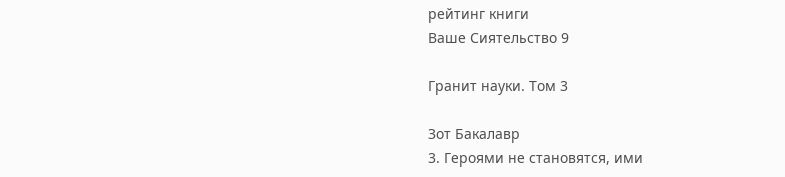рейтинг книги
Ваше Сиятельство 9

Гранит науки. Том 3

Зот Бакалавр
3. Героями не становятся, ими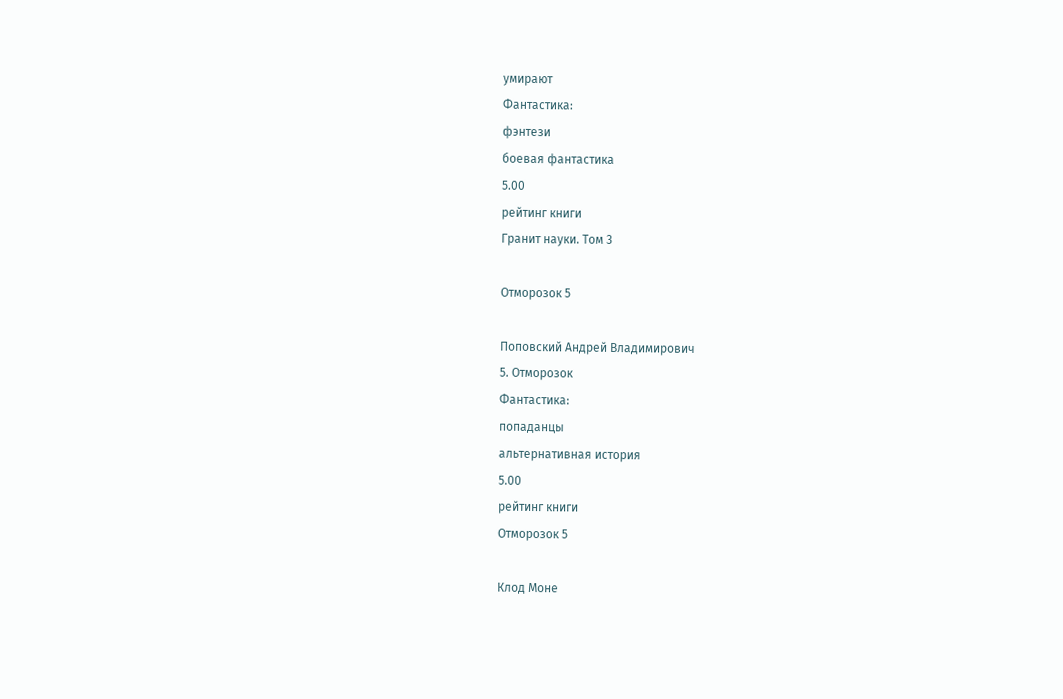умирают
Фантастика:
фэнтези
боевая фантастика
5.00
рейтинг книги
Гранит науки. Том 3

Отморозок 5

Поповский Андрей Владимирович
5. Отморозок
Фантастика:
попаданцы
альтернативная история
5.00
рейтинг книги
Отморозок 5

Клод Моне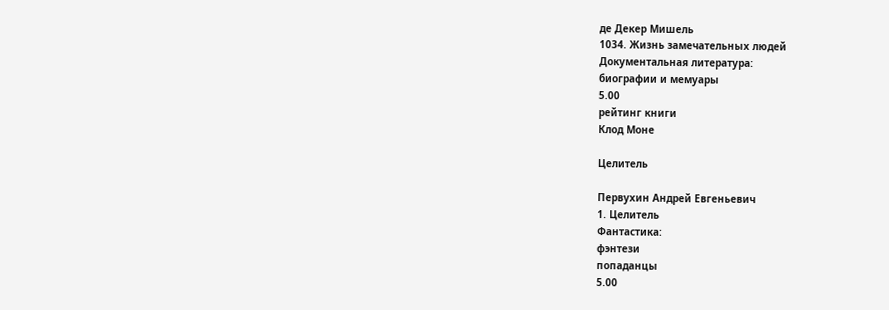де Декер Мишель
1034. Жизнь замечательных людей
Документальная литература:
биографии и мемуары
5.00
рейтинг книги
Клод Моне

Целитель

Первухин Андрей Евгеньевич
1. Целитель
Фантастика:
фэнтези
попаданцы
5.00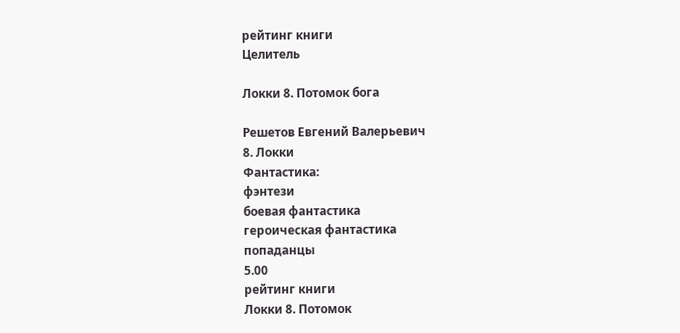рейтинг книги
Целитель

Локки 8. Потомок бога

Решетов Евгений Валерьевич
8. Локки
Фантастика:
фэнтези
боевая фантастика
героическая фантастика
попаданцы
5.00
рейтинг книги
Локки 8. Потомок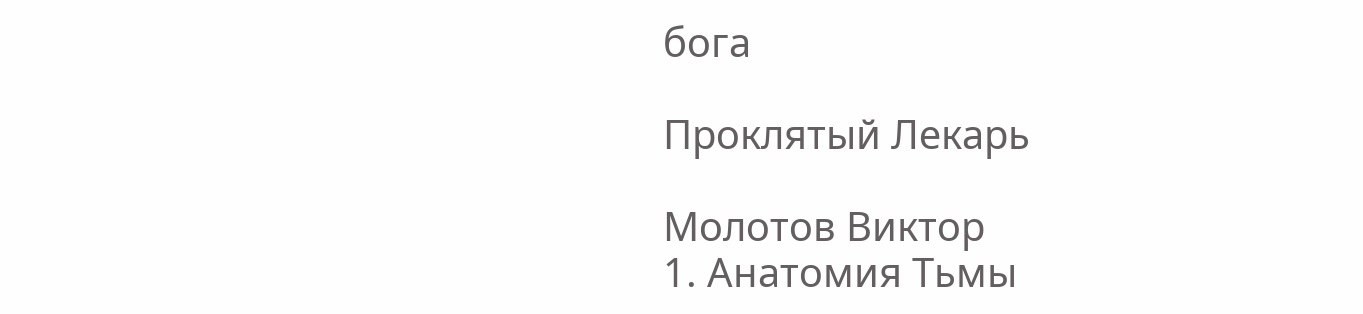бога

Проклятый Лекарь

Молотов Виктор
1. Анатомия Тьмы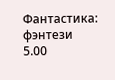Фантастика:
фэнтези
5.00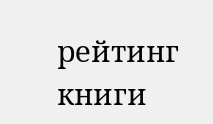рейтинг книги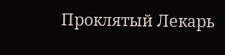Проклятый Лекарь